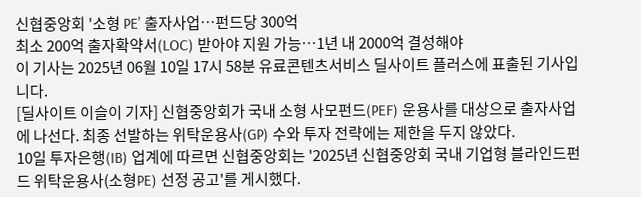신협중앙회 '소형 PE' 출자사업…펀드당 300억
최소 200억 출자확약서(LOC) 받아야 지원 가능…1년 내 2000억 결성해야
이 기사는 2025년 06월 10일 17시 58분 유료콘텐츠서비스 딜사이트 플러스에 표출된 기사입니다.
[딜사이트 이슬이 기자] 신협중앙회가 국내 소형 사모펀드(PEF) 운용사를 대상으로 출자사업에 나선다. 최종 선발하는 위탁운용사(GP) 수와 투자 전략에는 제한을 두지 않았다.
10일 투자은행(IB) 업계에 따르면 신협중앙회는 '2025년 신협중앙회 국내 기업형 블라인드펀드 위탁운용사(소형PE) 선정 공고'를 게시했다.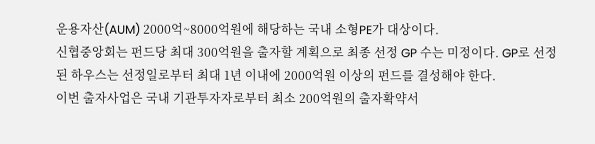운용자산(AUM) 2000억~8000억원에 해당하는 국내 소형PE가 대상이다.
신협중앙회는 펀드당 최대 300억원을 출자할 계획으로 최종 선정 GP 수는 미정이다. GP로 선정된 하우스는 선정일로부터 최대 1년 이내에 2000억원 이상의 펀드를 결성해야 한다.
이번 출자사업은 국내 기관투자자로부터 최소 200억원의 출자확약서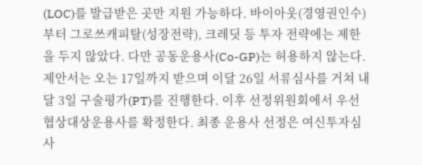(LOC)를 발급받은 곳만 지원 가능하다. 바이아웃(경영권인수)부터 그로쓰캐피탈(성장전략), 크레딧 등 투자 전략에는 제한을 두지 않았다. 다만 공동운용사(Co-GP)는 허용하지 않는다.
제안서는 오는 17일까지 받으며 이달 26일 서류심사를 거쳐 내달 3일 구술평가(PT)를 진행한다. 이후 선정위원회에서 우선협상대상운용사를 확정한다. 최종 운용사 선정은 여신투자심사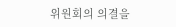위원회의 의결을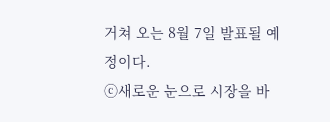거쳐 오는 8월 7일 발표될 예정이다.
ⓒ새로운 눈으로 시장을 바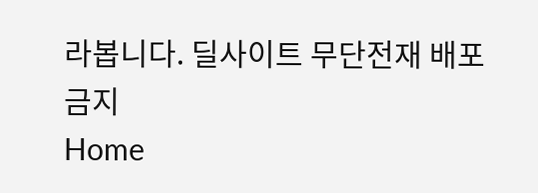라봅니다. 딜사이트 무단전재 배포금지
Home